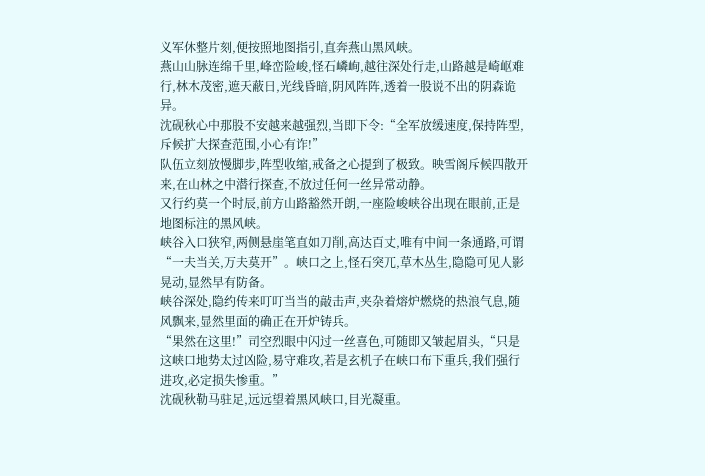义军休整片刻,便按照地图指引,直奔燕山黑风峡。
燕山山脉连绵千里,峰峦险峻,怪石嶙峋,越往深处行走,山路越是崎岖难行,林木茂密,遮天蔽日,光线昏暗,阴风阵阵,透着一股说不出的阴森诡异。
沈砚秋心中那股不安越来越强烈,当即下令:“全军放缓速度,保持阵型,斥候扩大探查范围,小心有诈!”
队伍立刻放慢脚步,阵型收缩,戒备之心提到了极致。映雪阁斥候四散开来,在山林之中潜行探查,不放过任何一丝异常动静。
又行约莫一个时辰,前方山路豁然开朗,一座险峻峡谷出现在眼前,正是地图标注的黑风峡。
峡谷入口狭窄,两侧悬崖笔直如刀削,高达百丈,唯有中间一条通路,可谓“一夫当关,万夫莫开”。峡口之上,怪石突兀,草木丛生,隐隐可见人影晃动,显然早有防备。
峡谷深处,隐约传来叮叮当当的敲击声,夹杂着熔炉燃烧的热浪气息,随风飘来,显然里面的确正在开炉铸兵。
“果然在这里!”司空烈眼中闪过一丝喜色,可随即又皱起眉头,“只是这峡口地势太过凶险,易守难攻,若是玄机子在峡口布下重兵,我们强行进攻,必定损失惨重。”
沈砚秋勒马驻足,远远望着黑风峡口,目光凝重。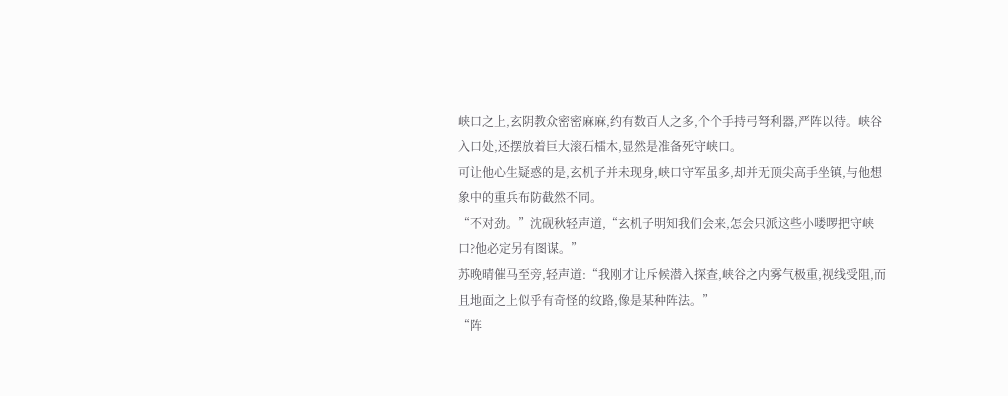峡口之上,玄阴教众密密麻麻,约有数百人之多,个个手持弓弩利器,严阵以待。峡谷入口处,还摆放着巨大滚石檑木,显然是准备死守峡口。
可让他心生疑惑的是,玄机子并未现身,峡口守军虽多,却并无顶尖高手坐镇,与他想象中的重兵布防截然不同。
“不对劲。”沈砚秋轻声道,“玄机子明知我们会来,怎会只派这些小喽啰把守峡口?他必定另有图谋。”
苏晚晴催马至旁,轻声道:“我刚才让斥候潜入探查,峡谷之内雾气极重,视线受阻,而且地面之上似乎有奇怪的纹路,像是某种阵法。”
“阵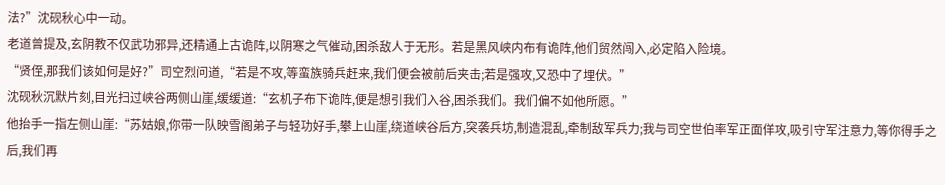法?”沈砚秋心中一动。
老道曾提及,玄阴教不仅武功邪异,还精通上古诡阵,以阴寒之气催动,困杀敌人于无形。若是黑风峡内布有诡阵,他们贸然闯入,必定陷入险境。
“贤侄,那我们该如何是好?”司空烈问道,“若是不攻,等蛮族骑兵赶来,我们便会被前后夹击;若是强攻,又恐中了埋伏。”
沈砚秋沉默片刻,目光扫过峡谷两侧山崖,缓缓道:“玄机子布下诡阵,便是想引我们入谷,困杀我们。我们偏不如他所愿。”
他抬手一指左侧山崖:“苏姑娘,你带一队映雪阁弟子与轻功好手,攀上山崖,绕道峡谷后方,突袭兵坊,制造混乱,牵制敌军兵力;我与司空世伯率军正面佯攻,吸引守军注意力,等你得手之后,我们再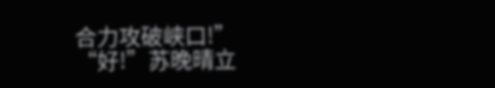合力攻破峡口!”
“好!”苏晚晴立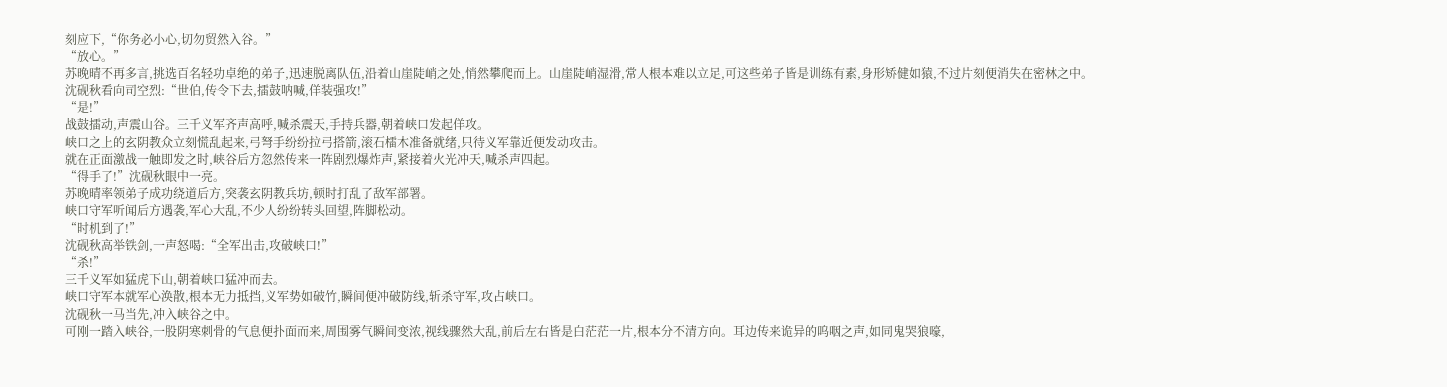刻应下,“你务必小心,切勿贸然入谷。”
“放心。”
苏晚晴不再多言,挑选百名轻功卓绝的弟子,迅速脱离队伍,沿着山崖陡峭之处,悄然攀爬而上。山崖陡峭湿滑,常人根本难以立足,可这些弟子皆是训练有素,身形矫健如猿,不过片刻便消失在密林之中。
沈砚秋看向司空烈:“世伯,传令下去,擂鼓呐喊,佯装强攻!”
“是!”
战鼓擂动,声震山谷。三千义军齐声高呼,喊杀震天,手持兵器,朝着峡口发起佯攻。
峡口之上的玄阴教众立刻慌乱起来,弓弩手纷纷拉弓搭箭,滚石檑木准备就绪,只待义军靠近便发动攻击。
就在正面激战一触即发之时,峡谷后方忽然传来一阵剧烈爆炸声,紧接着火光冲天,喊杀声四起。
“得手了!”沈砚秋眼中一亮。
苏晚晴率领弟子成功绕道后方,突袭玄阴教兵坊,顿时打乱了敌军部署。
峡口守军听闻后方遇袭,军心大乱,不少人纷纷转头回望,阵脚松动。
“时机到了!”
沈砚秋高举铁剑,一声怒喝:“全军出击,攻破峡口!”
“杀!”
三千义军如猛虎下山,朝着峡口猛冲而去。
峡口守军本就军心涣散,根本无力抵挡,义军势如破竹,瞬间便冲破防线,斩杀守军,攻占峡口。
沈砚秋一马当先,冲入峡谷之中。
可刚一踏入峡谷,一股阴寒刺骨的气息便扑面而来,周围雾气瞬间变浓,视线骤然大乱,前后左右皆是白茫茫一片,根本分不清方向。耳边传来诡异的呜咽之声,如同鬼哭狼嚎,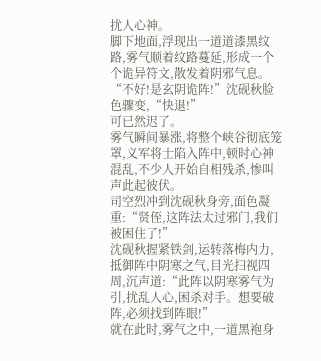扰人心神。
脚下地面,浮现出一道道漆黑纹路,雾气顺着纹路蔓延,形成一个个诡异符文,散发着阴邪气息。
“不好!是玄阴诡阵!”沈砚秋脸色骤变,“快退!”
可已然迟了。
雾气瞬间暴涨,将整个峡谷彻底笼罩,义军将士陷入阵中,顿时心神混乱,不少人开始自相残杀,惨叫声此起彼伏。
司空烈冲到沈砚秋身旁,面色凝重:“贤侄,这阵法太过邪门,我们被困住了!”
沈砚秋握紧铁剑,运转落梅内力,抵御阵中阴寒之气,目光扫视四周,沉声道:“此阵以阴寒雾气为引,扰乱人心,困杀对手。想要破阵,必须找到阵眼!”
就在此时,雾气之中,一道黑袍身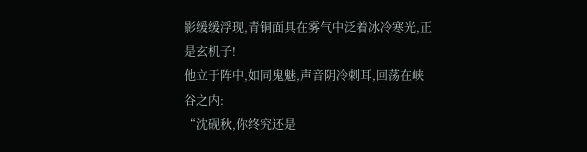影缓缓浮现,青铜面具在雾气中泛着冰冷寒光,正是玄机子!
他立于阵中,如同鬼魅,声音阴冷刺耳,回荡在峡谷之内:
“沈砚秋,你终究还是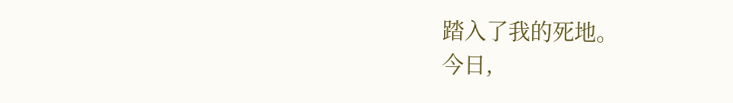踏入了我的死地。
今日,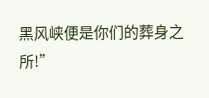黑风峡便是你们的葬身之所!”